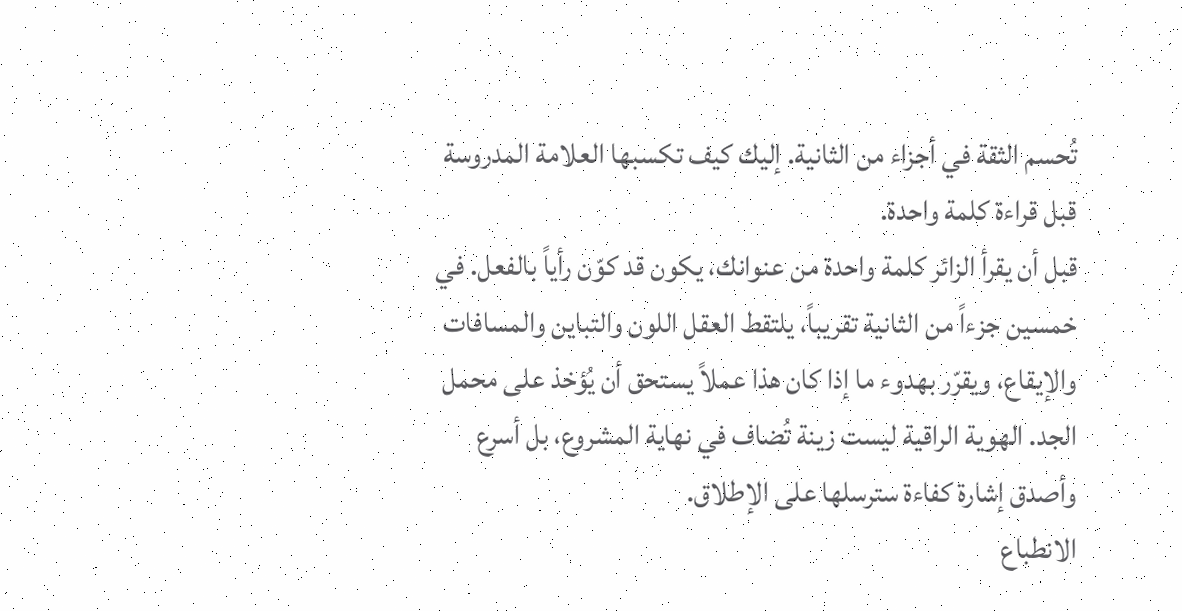تُحسم الثقة في أجزاء من الثانية. إليك كيف تكسبها العلامة المدروسة قبل قراءة كلمة واحدة.
قبل أن يقرأ الزائر كلمة واحدة من عنوانك، يكون قد كوّن رأياً بالفعل. في خمسين جزءاً من الثانية تقريباً، يلتقط العقل اللون والتباين والمسافات والإيقاع، ويقرّر بهدوء ما إذا كان هذا عملاً يستحق أن يُؤخذ على محمل الجد. الهوية الراقية ليست زينة تُضاف في نهاية المشروع، بل أسرع وأصدق إشارة كفاءة سترسلها على الإطلاق.
الانطباع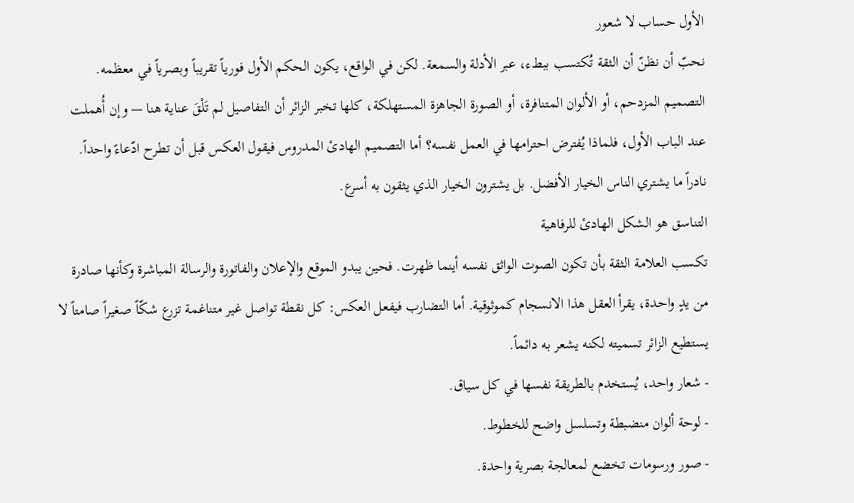الأول حساب لا شعور
نحبّ أن نظنّ أن الثقة تُكتسب ببطء، عبر الأدلة والسمعة. لكن في الواقع، يكون الحكم الأول فورياً تقريباً وبصرياً في معظمه. التصميم المزدحم، أو الألوان المتنافرة، أو الصورة الجاهزة المستهلكة، كلها تخبر الزائر أن التفاصيل لم تَلْقَ عناية هنا — وإن أُهملت عند الباب الأول، فلماذا يُفترض احترامها في العمل نفسه؟ أما التصميم الهادئ المدروس فيقول العكس قبل أن تطرح ادّعاءً واحداً.
نادراً ما يشتري الناس الخيار الأفضل. بل يشترون الخيار الذي يثقون به أسرع.
التناسق هو الشكل الهادئ للرفاهية
تكسب العلامة الثقة بأن تكون الصوت الواثق نفسه أينما ظهرت. فحين يبدو الموقع والإعلان والفاتورة والرسالة المباشرة وكأنها صادرة من يدٍ واحدة، يقرأ العقل هذا الانسجام كموثوقية. أما التضارب فيفعل العكس: كل نقطة تواصل غير متناغمة تزرع شكّاً صغيراً صامتاً لا يستطيع الزائر تسميته لكنه يشعر به دائماً.
- شعار واحد، يُستخدم بالطريقة نفسها في كل سياق.
- لوحة ألوان منضبطة وتسلسل واضح للخطوط.
- صور ورسومات تخضع لمعالجة بصرية واحدة.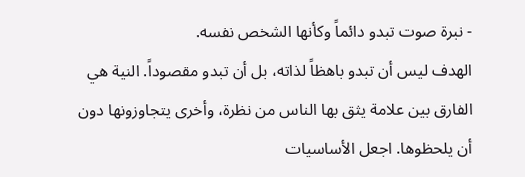- نبرة صوت تبدو دائماً وكأنها الشخص نفسه.
الهدف ليس أن تبدو باهظاً لذاته، بل أن تبدو مقصوداً. النية هي الفارق بين علامة يثق بها الناس من نظرة، وأخرى يتجاوزونها دون أن يلحظوها. اجعل الأساسيات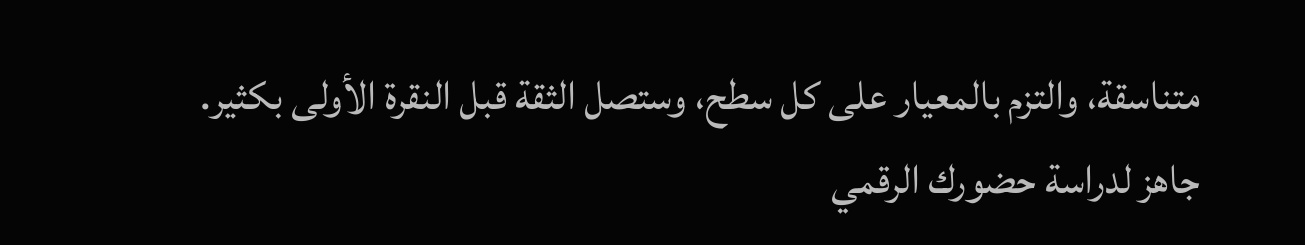متناسقة، والتزم بالمعيار على كل سطح، وستصل الثقة قبل النقرة الأولى بكثير.
جاهز لدراسة حضورك الرقمي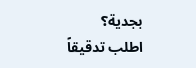بجدية؟
اطلب تدقيقاً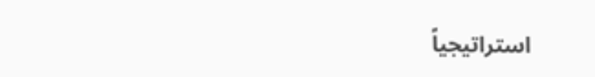استراتيجياً